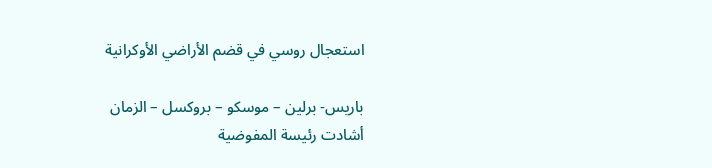استعجال روسي في قضم الأراضي الأوكرانية

باريس- برلين – موسكو – بروكسل – الزمان
أشادت رئيسة المفوضية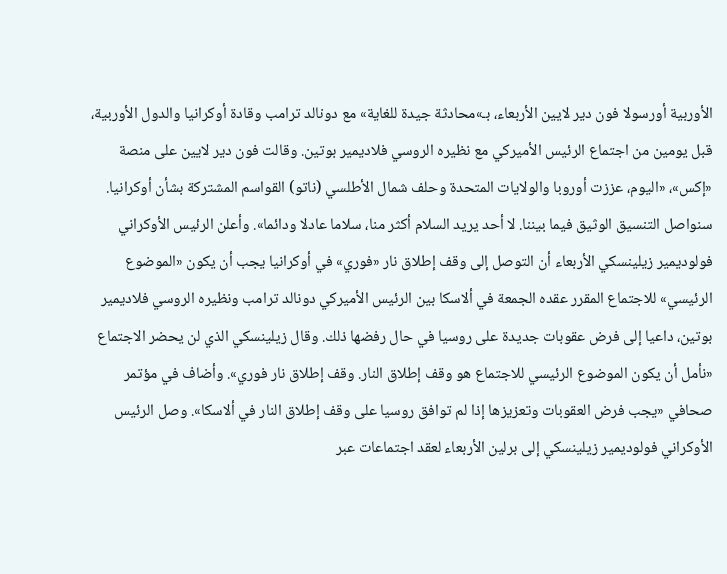الأوربية أورسولا فون دير لايين الأربعاء، بـ»محادثة جيدة للغاية» مع دونالد ترامب وقادة أوكرانيا والدول الأوربية، قبل يومين من اجتماع الرئيس الأميركي مع نظيره الروسي فلاديمير بوتين. وقالت فون دير لايين على منصة «إكس»، «اليوم، عززت أوروبا والولايات المتحدة وحلف شمال الأطلسي (ناتو) القواسم المشتركة بشأن أوكرانيا. سنواصل التنسيق الوثيق فيما بيننا. لا أحد يريد السلام أكثر منا، سلاما عادلا ودائما». وأعلن الرئيس الأوكراني فولوديمير زيلينسكي الأربعاء أن التوصل إلى وقف إطلاق نار «فوري» في أوكرانيا يجب أن يكون «الموضوع الرئيسي» للاجتماع المقرر عقده الجمعة في ألاسكا بين الرئيس الأميركي دونالد ترامب ونظيره الروسي فلاديمير بوتين، داعيا إلى فرض عقوبات جديدة على روسيا في حال رفضها ذلك. وقال زيلينسكي الذي لن يحضر الاجتماع «نأمل أن يكون الموضوع الرئيسي للاجتماع هو وقف إطلاق النار. وقف إطلاق نار فوري». وأضاف في مؤتمر صحافي «يجب فرض العقوبات وتعزيزها إذا لم توافق روسيا على وقف إطلاق النار في ألاسكا». وصل الرئيس الأوكراني فولوديمير زيلينسكي إلى برلين الأربعاء لعقد اجتماعات عبر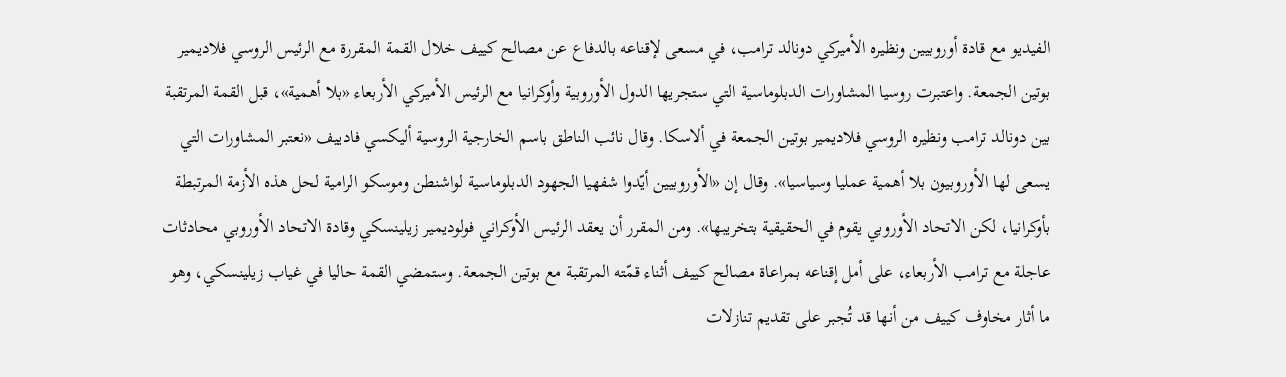الفيديو مع قادة أوروبيين ونظيره الأميركي دونالد ترامب، في مسعى لإقناعه بالدفاع عن مصالح كييف خلال القمة المقررة مع الرئيس الروسي فلاديمير بوتين الجمعة. واعتبرت روسيا المشاورات الدبلوماسية التي ستجريها الدول الأوروبية وأوكرانيا مع الرئيس الأميركي الأربعاء «بلا أهمية»، قبل القمة المرتقبة بين دونالد ترامب ونظيره الروسي فلاديمير بوتين الجمعة في ألاسكا. وقال نائب الناطق باسم الخارجية الروسية أليكسي فادييف «نعتبر المشاورات التي يسعى لها الأوروبيون بلا أهمية عمليا وسياسيا». وقال إن «الأوروبيين أيّدوا شفهيا الجهود الدبلوماسية لواشنطن وموسكو الرامية لحل هذه الأزمة المرتبطة بأوكرانيا، لكن الاتحاد الأوروبي يقوم في الحقيقية بتخريبها». ومن المقرر أن يعقد الرئيس الأوكراني فولوديمير زيلينسكي وقادة الاتحاد الأوروبي محادثات عاجلة مع ترامب الأربعاء، على أمل إقناعه بمراعاة مصالح كييف أثناء قمّته المرتقبة مع بوتين الجمعة. وستمضي القمة حاليا في غياب زيلينسكي، وهو ما أثار مخاوف كييف من أنها قد تُجبر على تقديم تنازلات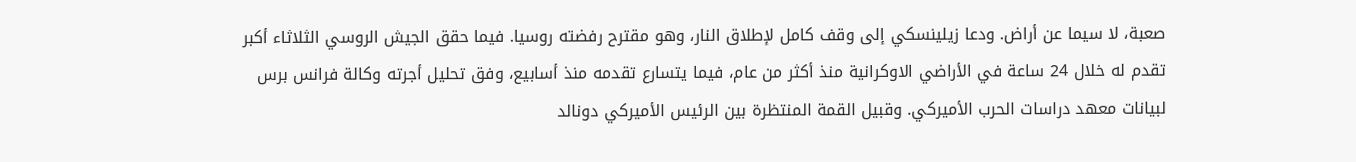صعبة، لا سيما عن أراض. ودعا زيلينسكي إلى وقف كامل لإطلاق النار، وهو مقترح رفضته روسيا. فيما حقق الجيش الروسي الثلاثاء أكبر تقدم له خلال 24 ساعة في الأراضي الاوكرانية منذ أكثر من عام، فيما يتسارع تقدمه منذ أسابيع، وفق تحليل أجرته وكالة فرانس برس لبيانات معهد دراسات الحرب الأميركي. وقبيل القمة المنتظرة بين الرئيس الأميركي دونالد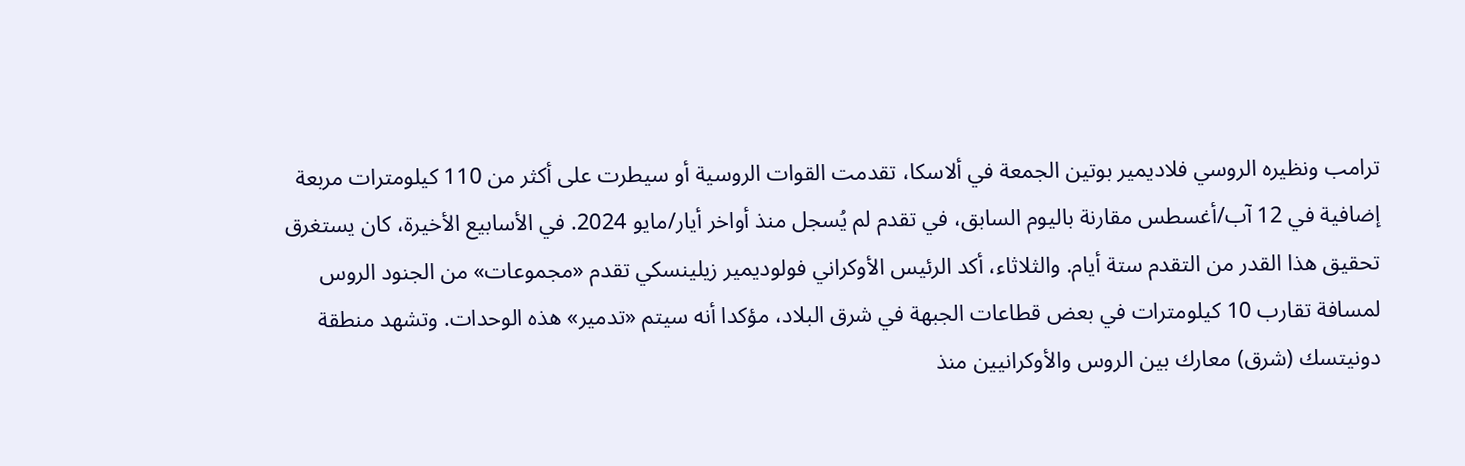ترامب ونظيره الروسي فلاديمير بوتين الجمعة في ألاسكا، تقدمت القوات الروسية أو سيطرت على أكثر من 110 كيلومترات مربعة إضافية في 12 آب/أغسطس مقارنة باليوم السابق، في تقدم لم يُسجل منذ أواخر أيار/مايو 2024. في الأسابيع الأخيرة، كان يستغرق تحقيق هذا القدر من التقدم ستة أيام. والثلاثاء، أكد الرئيس الأوكراني فولوديمير زيلينسكي تقدم «مجموعات» من الجنود الروس لمسافة تقارب 10 كيلومترات في بعض قطاعات الجبهة في شرق البلاد، مؤكدا أنه سيتم «تدمير» هذه الوحدات. وتشهد منطقة دونيتسك (شرق) معارك بين الروس والأوكرانيين منذ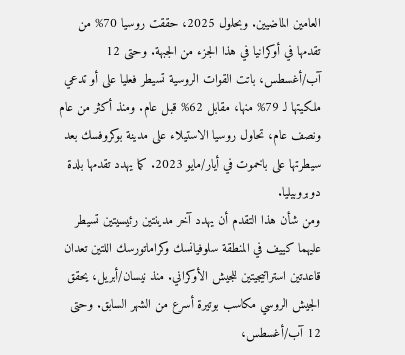العامين الماضيين. وبحلول 2025، حققت روسيا 70% من تقدمها في أوكرانيا في هذا الجزء من الجبهة. وحتى 12 آب/أغسطس، باتت القوات الروسية تسيطر فعليا على أو تدعي ملكيتها لـ 79% منها، مقابل 62% قبل عام. ومنذ أكثر من عام ونصف عام، تحاول روسيا الاستيلاء على مدينة بوكروفسك بعد سيطرتها على باخموت في أيار/مايو 2023. كما يهدد تقدمها بلدة دوبروبيليا.
ومن شأن هذا التقدم أن يهدد آخر مدينتين رئيسيتين تسيطر عليهما كييف في المنطقة سلوفيانسك وكراماتورسك اللتين تعدان قاعدتين استراتيجيتين للجيش الأوكراني. منذ نيسان/أبريل، يحقق الجيش الروسي مكاسب بوتيرة أسرع من الشهر السابق. وحتى 12 آب/أغسطس،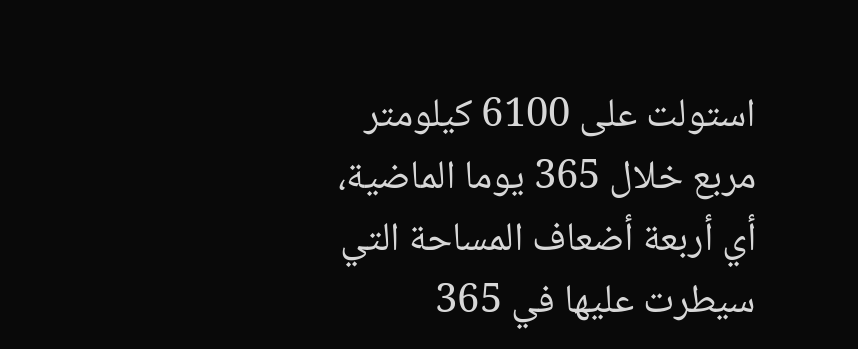استولت على 6100 كيلومتر مربع خلال 365 يوما الماضية، أي أربعة أضعاف المساحة التي سيطرت عليها في 365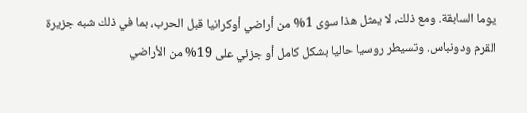يوما السابقة. ومع ذلك، لا يمثل هذا سوى 1% من أراضي أوكرانيا قبل الحرب، بما في ذلك شبه جزيرة القرم ودونباس. وتسيطر روسيا حاليا بشكل كامل أو جزئي على 19% من الأراضي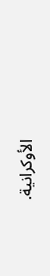الأوكرانية.